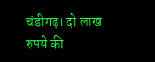चंडीगढ़। दो लाख रुपये की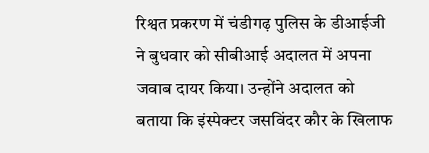रिश्वत प्रकरण में चंडीगढ़ पुलिस के डीआईजी ने बुधवार को सीबीआई अदालत में अपना जवाब दायर किया। उन्होंने अदालत को बताया कि इंस्पेक्टर जसविंदर कौर के खिलाफ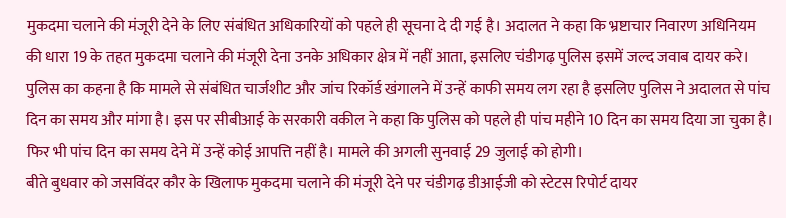मुकदमा चलाने की मंजूरी देने के लिए संबंधित अधिकारियों को पहले ही सूचना दे दी गई है। अदालत ने कहा कि भ्रष्टाचार निवारण अधिनियम की धारा 19 के तहत मुकदमा चलाने की मंजूरी देना उनके अधिकार क्षेत्र में नहीं आता, इसलिए चंडीगढ़ पुलिस इसमें जल्द जवाब दायर करे।
पुलिस का कहना है कि मामले से संबंधित चार्जशीट और जांच रिकॉर्ड खंगालने में उन्हें काफी समय लग रहा है इसलिए पुलिस ने अदालत से पांच दिन का समय और मांगा है। इस पर सीबीआई के सरकारी वकील ने कहा कि पुलिस को पहले ही पांच महीने 10 दिन का समय दिया जा चुका है। फिर भी पांच दिन का समय देने में उन्हें कोई आपत्ति नहीं है। मामले की अगली सुनवाई 29 जुलाई को होगी।
बीते बुधवार को जसविंदर कौर के खिलाफ मुकदमा चलाने की मंजूरी देने पर चंडीगढ़ डीआईजी को स्टेटस रिपोर्ट दायर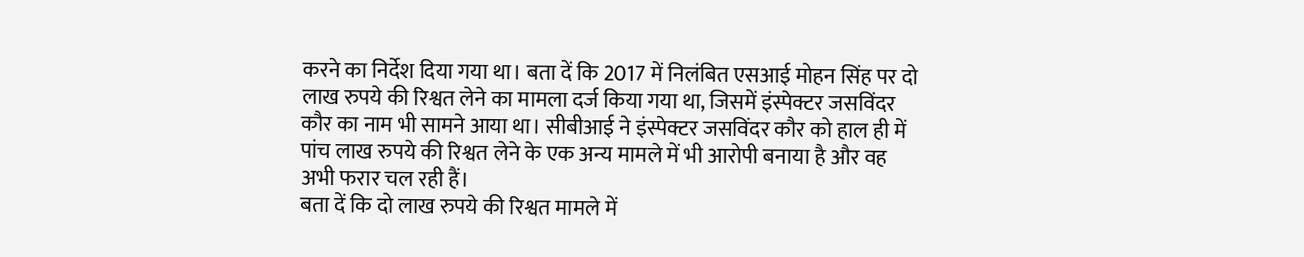करने का निर्देश दिया गया था। बता दें कि 2017 में निलंबित एसआई मोहन सिंह पर दो लाख रुपये की रिश्वत लेने का मामला दर्ज किया गया था, जिसमें इंस्पेक्टर जसविंदर कौर का नाम भी सामने आया था। सीबीआई ने इंस्पेक्टर जसविंदर कौर को हाल ही में पांच लाख रुपये की रिश्वत लेने के एक अन्य मामले में भी आरोपी बनाया है और वह अभी फरार चल रही हैं।
बता दें कि दो लाख रुपये की रिश्वत मामले में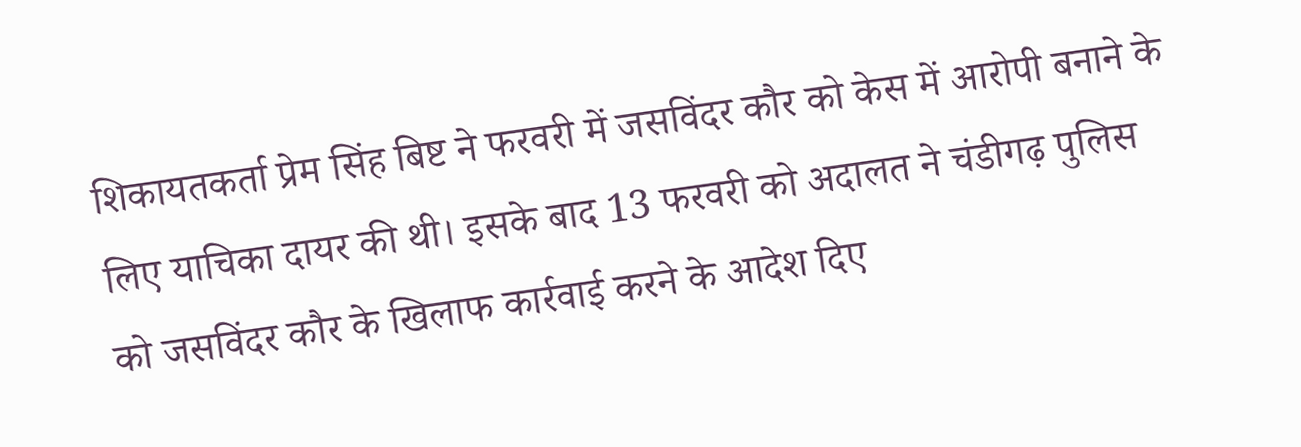शिकायतकर्ता प्रेम सिंह बिष्ट ने फरवरी में जसविंदर कौर को केस में आरोपी बनाने के लिए याचिका दायर की थी। इसके बाद 13 फरवरी को अदालत ने चंडीगढ़ पुलिस को जसविंदर कौर के खिलाफ कार्रवाई करने के आदेश दिए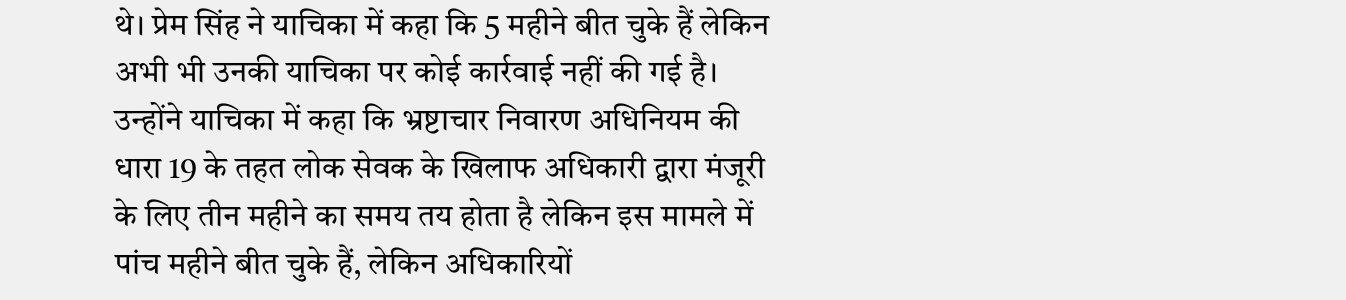थे। प्रेम सिंह ने याचिका में कहा कि 5 महीने बीत चुके हैं लेकिन अभी भी उनकी याचिका पर कोई कार्रवाई नहीं की गई है। उन्होंने याचिका में कहा कि भ्रष्टाचार निवारण अधिनियम की धारा 19 के तहत लोक सेवक के खिलाफ अधिकारी द्वारा मंजूरी के लिए तीन महीने का समय तय होता है लेकिन इस मामले में पांच महीने बीत चुके हैं, लेकिन अधिकारियों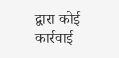द्वारा कोई कार्रवाई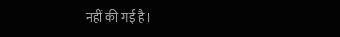नहीं की गई है।